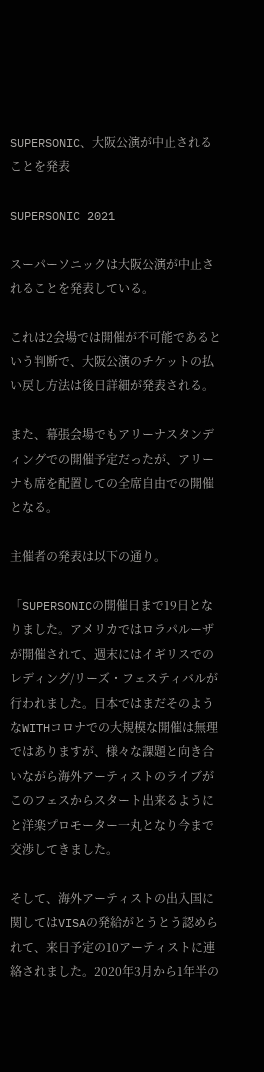SUPERSONIC、大阪公演が中止されることを発表

SUPERSONIC 2021

スーパーソニックは大阪公演が中止されることを発表している。

これは2会場では開催が不可能であるという判断で、大阪公演のチケットの払い戻し方法は後日詳細が発表される。

また、幕張会場でもアリーナスタンディングでの開催予定だったが、アリーナも席を配置しての全席自由での開催となる。

主催者の発表は以下の通り。

「SUPERSONICの開催日まで19日となりました。アメリカではロラパルーザが開催されて、週末にはイギリスでのレディング/リーズ・フェスティバルが行われました。日本ではまだそのようなWITHコロナでの大規模な開催は無理ではありますが、様々な課題と向き合いながら海外アーティストのライブがこのフェスからスタート出来るようにと洋楽プロモーター一丸となり今まで交渉してきました。

そして、海外アーティストの出入国に関してはVISAの発給がとうとう認められて、来日予定の10アーティストに連絡されました。2020年3月から1年半の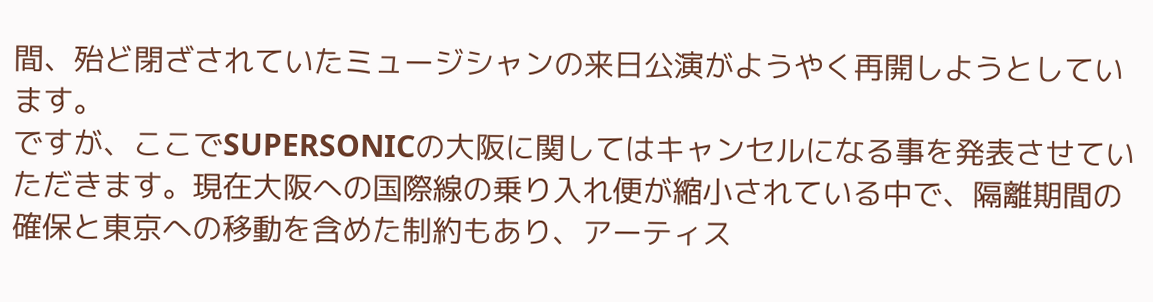間、殆ど閉ざされていたミュージシャンの来日公演がようやく再開しようとしています。
ですが、ここでSUPERSONICの大阪に関してはキャンセルになる事を発表させていただきます。現在大阪への国際線の乗り入れ便が縮小されている中で、隔離期間の確保と東京への移動を含めた制約もあり、アーティス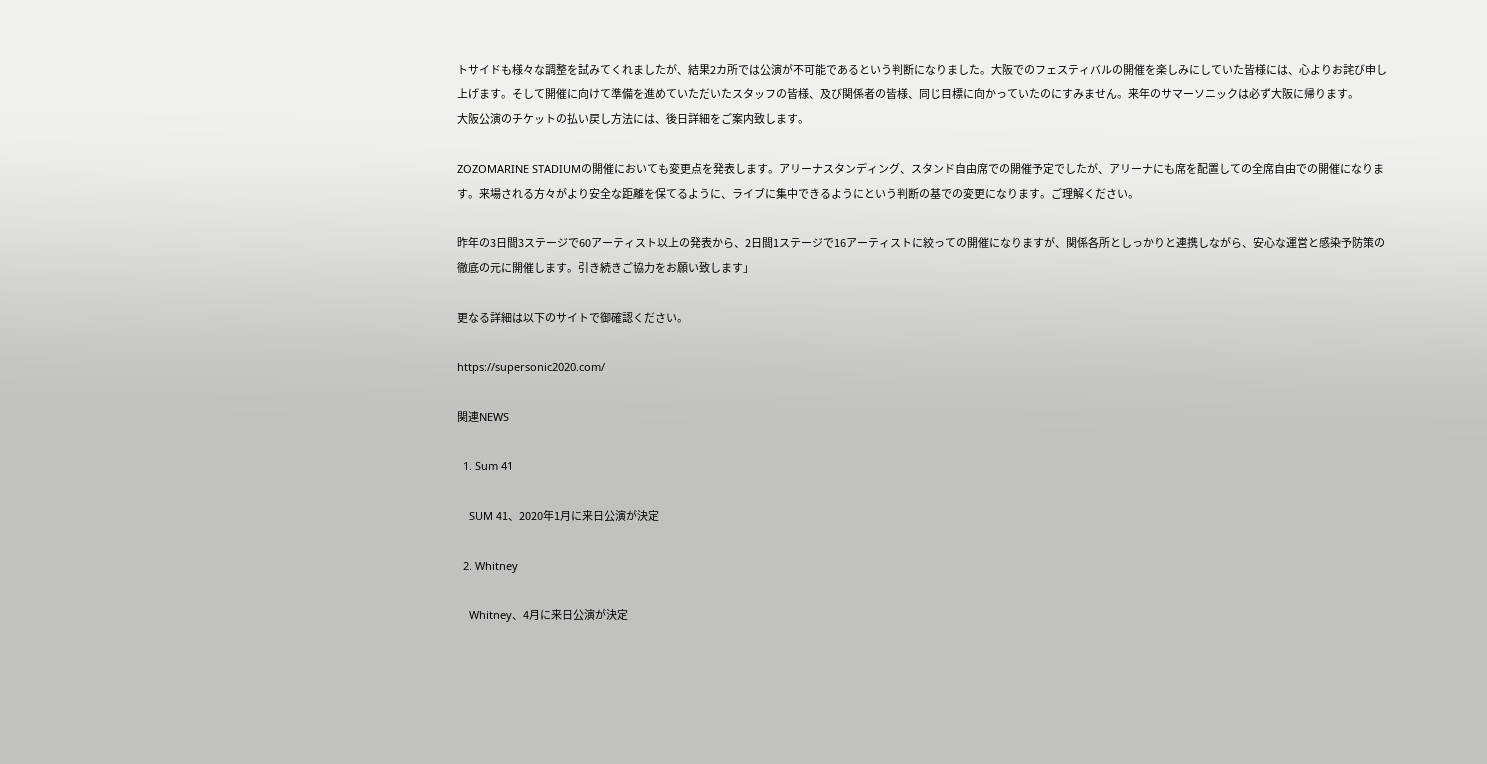トサイドも様々な調整を試みてくれましたが、結果2カ所では公演が不可能であるという判断になりました。大阪でのフェスティバルの開催を楽しみにしていた皆様には、心よりお詫び申し上げます。そして開催に向けて準備を進めていただいたスタッフの皆様、及び関係者の皆様、同じ目標に向かっていたのにすみません。来年のサマーソニックは必ず大阪に帰ります。
大阪公演のチケットの払い戻し方法には、後日詳細をご案内致します。

ZOZOMARINE STADIUMの開催においても変更点を発表します。アリーナスタンディング、スタンド自由席での開催予定でしたが、アリーナにも席を配置しての全席自由での開催になります。来場される方々がより安全な距離を保てるように、ライブに集中できるようにという判断の基での変更になります。ご理解ください。

昨年の3日間3ステージで60アーティスト以上の発表から、2日間1ステージで16アーティストに絞っての開催になりますが、関係各所としっかりと連携しながら、安心な運営と感染予防策の徹底の元に開催します。引き続きご協力をお願い致します」

更なる詳細は以下のサイトで御確認ください。

https://supersonic2020.com/

関連NEWS

  1. Sum 41

    SUM 41、2020年1月に来日公演が決定

  2. Whitney

    Whitney、4月に来日公演が決定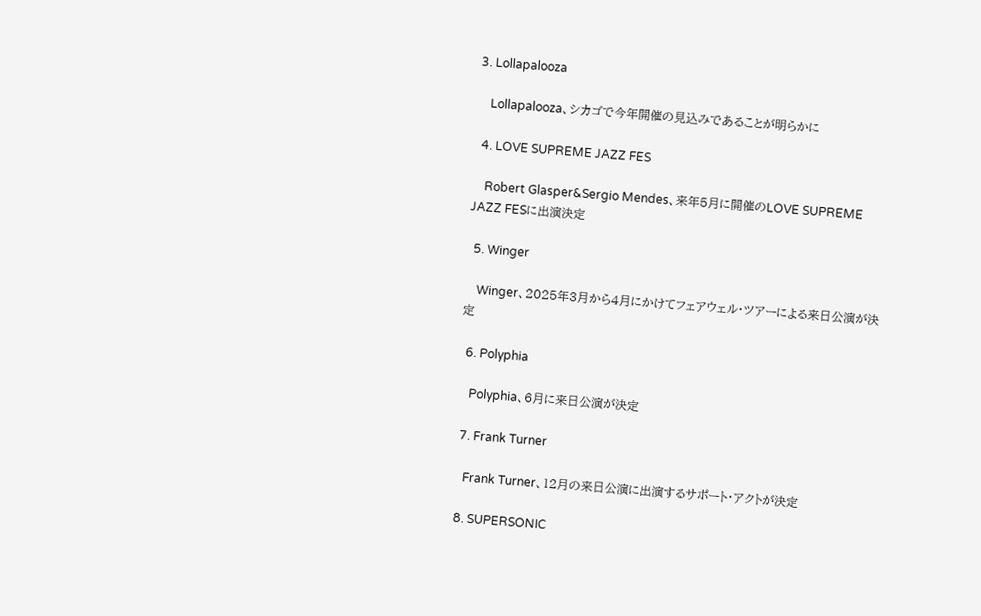3. Lollapalooza

    Lollapalooza、シカゴで今年開催の見込みであることが明らかに

  4. LOVE SUPREME JAZZ FES

    Robert Glasper&Sergio Mendes、来年5月に開催のLOVE SUPREME JAZZ FESに出演決定

  5. Winger

    Winger、2025年3月から4月にかけてフェアウェル・ツアーによる来日公演が決定

  6. Polyphia

    Polyphia、6月に来日公演が決定

  7. Frank Turner

    Frank Turner、12月の来日公演に出演するサポート・アクトが決定

  8. SUPERSONIC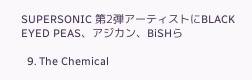SUPERSONIC 第2弾アーティストにBLACK EYED PEAS、アジカン、BiSHら

  9. The Chemical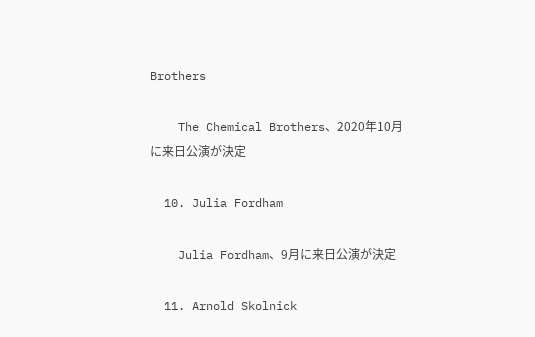Brothers

    The Chemical Brothers、2020年10月に来日公演が決定

  10. Julia Fordham

    Julia Fordham、9月に来日公演が決定

  11. Arnold Skolnick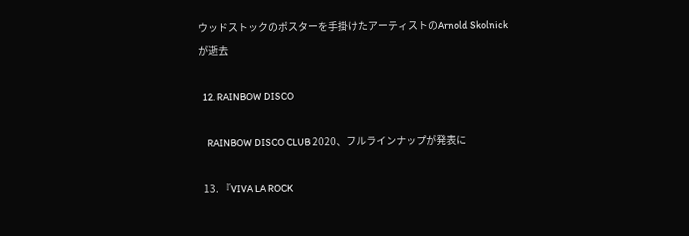ウッドストックのポスターを手掛けたアーティストのArnold Skolnickが逝去

  12. RAINBOW DISCO

    RAINBOW DISCO CLUB 2020、フルラインナップが発表に

  13. 『VIVA LA ROCK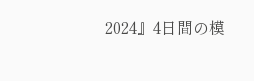2024』4日間の模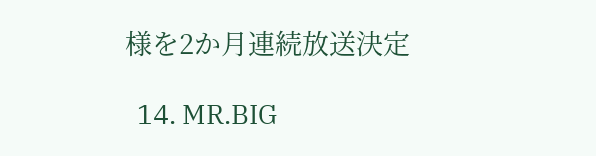様を2か月連続放送決定

  14. MR.BIG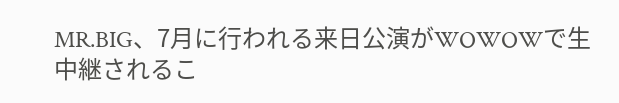MR.BIG、7月に行われる来日公演がWOWOWで生中継されるこ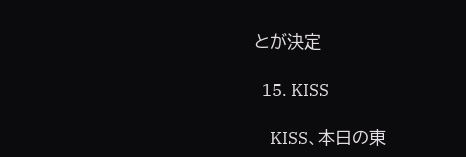とが決定

  15. KISS

    KISS、本日の東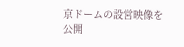京ドームの設営映像を公開